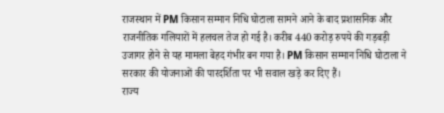राजस्थान में PM किसान सम्मान निधि घोटाला सामने आने के बाद प्रशासनिक और राजनीतिक गलियारों में हलचल तेज हो गई है। करीब 440 करोड़ रुपये की गड़बड़ी उजागर होने से यह मामला बेहद गंभीर बन गया है। PM किसान सम्मान निधि घोटाला ने सरकार की योजनाओं की पारदर्शिता पर भी सवाल खड़े कर दिए हैं।
राज्य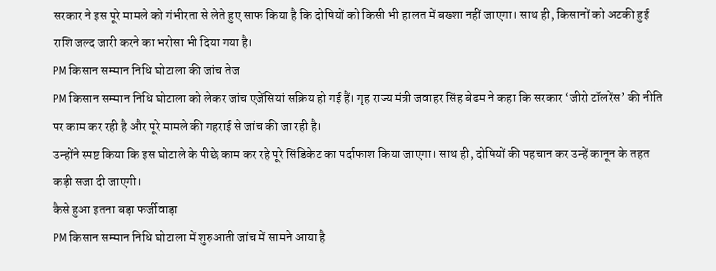सरकार ने इस पूरे मामले को गंभीरता से लेते हुए साफ किया है कि दोषियों को किसी भी हालत में बख्शा नहीं जाएगा। साथ ही, किसानों को अटकी हुई राशि जल्द जारी करने का भरोसा भी दिया गया है।
PM किसान सम्मान निधि घोटाला की जांच तेज
PM किसान सम्मान निधि घोटाला को लेकर जांच एजेंसियां सक्रिय हो गई हैं। गृह राज्य मंत्री जवाहर सिंह बेढम ने कहा कि सरकार ‘जीरो टॉलरेंस’ की नीति पर काम कर रही है और पूरे मामले की गहराई से जांच की जा रही है।
उन्होंने स्पष्ट किया कि इस घोटाले के पीछे काम कर रहे पूरे सिंडिकेट का पर्दाफाश किया जाएगा। साथ ही, दोषियों की पहचान कर उन्हें कानून के तहत कड़ी सजा दी जाएगी।
कैसे हुआ इतना बड़ा फर्जीवाड़ा
PM किसान सम्मान निधि घोटाला में शुरुआती जांच में सामने आया है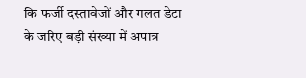कि फर्जी दस्तावेजों और गलत डेटा के जरिए बड़ी संख्या में अपात्र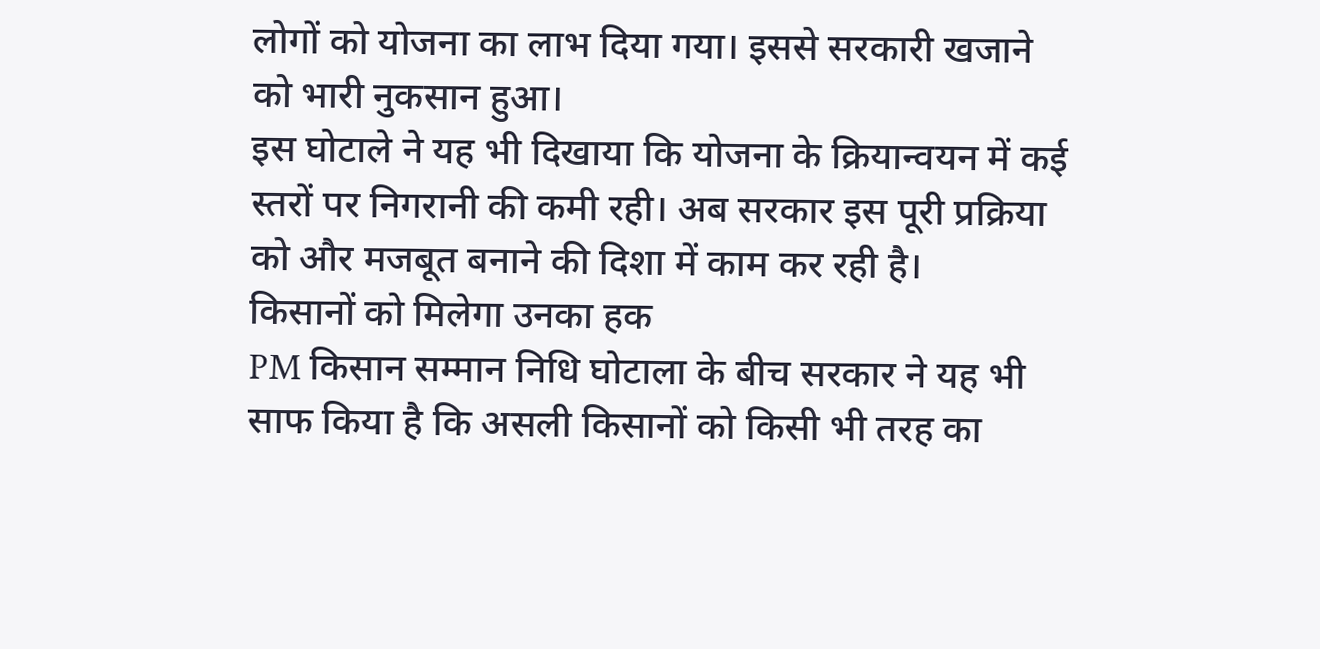लोगों को योजना का लाभ दिया गया। इससे सरकारी खजाने को भारी नुकसान हुआ।
इस घोटाले ने यह भी दिखाया कि योजना के क्रियान्वयन में कई स्तरों पर निगरानी की कमी रही। अब सरकार इस पूरी प्रक्रिया को और मजबूत बनाने की दिशा में काम कर रही है।
किसानों को मिलेगा उनका हक
PM किसान सम्मान निधि घोटाला के बीच सरकार ने यह भी साफ किया है कि असली किसानों को किसी भी तरह का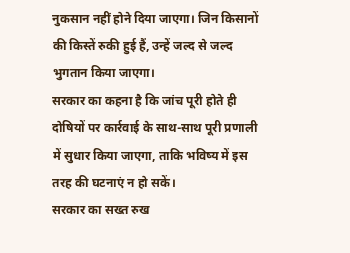नुकसान नहीं होने दिया जाएगा। जिन किसानों की किस्तें रुकी हुई हैं, उन्हें जल्द से जल्द भुगतान किया जाएगा।
सरकार का कहना है कि जांच पूरी होते ही दोषियों पर कार्रवाई के साथ-साथ पूरी प्रणाली में सुधार किया जाएगा, ताकि भविष्य में इस तरह की घटनाएं न हो सकें।
सरकार का सख्त रुख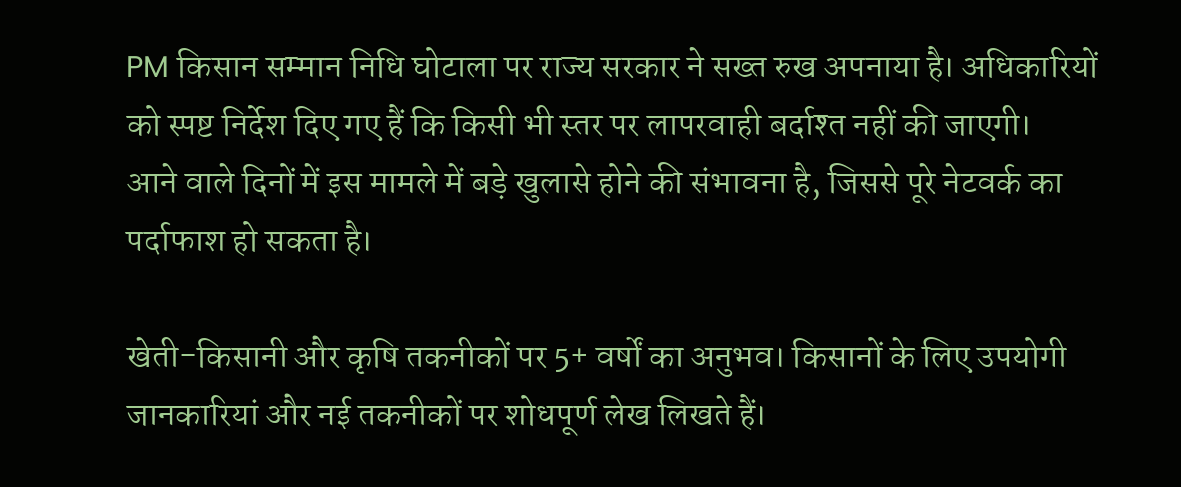PM किसान सम्मान निधि घोटाला पर राज्य सरकार ने सख्त रुख अपनाया है। अधिकारियों को स्पष्ट निर्देश दिए गए हैं कि किसी भी स्तर पर लापरवाही बर्दाश्त नहीं की जाएगी।
आने वाले दिनों में इस मामले में बड़े खुलासे होने की संभावना है, जिससे पूरे नेटवर्क का पर्दाफाश हो सकता है।

खेती-किसानी और कृषि तकनीकों पर 5+ वर्षों का अनुभव। किसानों के लिए उपयोगी जानकारियां और नई तकनीकों पर शोधपूर्ण लेख लिखते हैं।